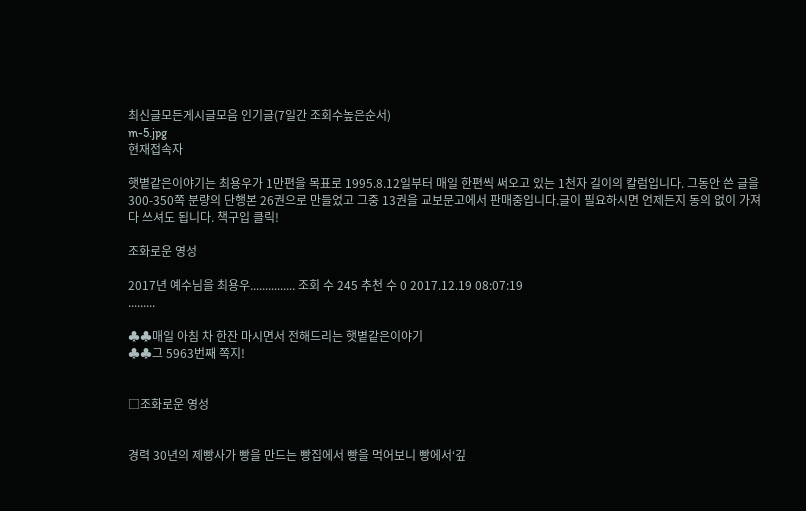최신글모든게시글모음 인기글(7일간 조회수높은순서)
m-5.jpg
현재접속자

햇볕같은이야기는 최용우가 1만편을 목표로 1995.8.12일부터 매일 한편씩 써오고 있는 1천자 길이의 칼럼입니다. 그동안 쓴 글을 300-350쪽 분량의 단행본 26권으로 만들었고 그중 13권을 교보문고에서 판매중입니다.글이 필요하시면 언제든지 동의 없이 가져다 쓰셔도 됩니다. 책구입 클릭!

조화로운 영성

2017년 예수님을 최용우............... 조회 수 245 추천 수 0 2017.12.19 08:07:19
.........

♣♣매일 아침 차 한잔 마시면서 전해드리는 햇볕같은이야기
♣♣그 5963번째 쪽지!


□조화로운 영성


경력 30년의 제빵사가 빵을 만드는 빵집에서 빵을 먹어보니 빵에서‘깊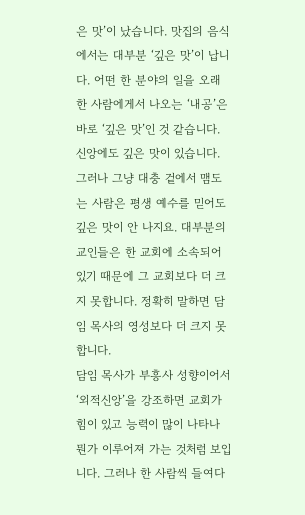은 맛’이 났습니다. 맛집의 음식에서는 대부분 ‘깊은 맛’이 납니다. 어떤 한 분야의 일을 오래한 사람에게서 나오는 ‘내공’은 바로 ‘깊은 맛’인 것 같습니다.
신앙에도 깊은 맛이 있습니다. 그러나 그냥 대충 겉에서 맴도는 사람은 평생 예수를 믿어도 깊은 맛이 안 나지요. 대부분의 교인들은 한 교회에 소속되어 있기 때문에 그 교회보다 더 크지 못합니다. 정확히 말하면 담임 목사의 영성보다 더 크지 못합니다.
담임 목사가 부흥사 성향이어서 ‘외적신앙’을 강조하면 교회가 힘이 있고 능력이 많이 나타나 뭔가 이루어져 가는 것처럼 보입니다. 그러나 한 사람씩 들여다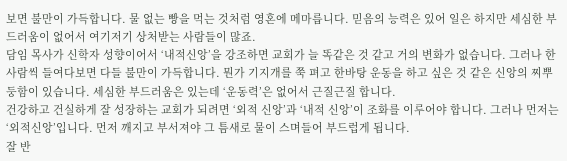보면 불만이 가득합니다. 물 없는 빵을 먹는 것처럼 영혼에 메마릅니다. 믿음의 능력은 있어 일은 하지만 세심한 부드러움이 없어서 여기저기 상처받는 사람들이 많죠.
담임 목사가 신학자 성향이어서 ‘내적신앙’을 강조하면 교회가 늘 똑같은 것 같고 거의 변화가 없습니다. 그러나 한 사람씩 들여다보면 다들 불만이 가득합니다. 뭔가 기지개를 쭉 펴고 한바탕 운동을 하고 싶은 것 같은 신앙의 찌뿌둥함이 있습니다. 세심한 부드러움은 있는데 ‘운동력’은 없어서 근질근질 합니다.
건강하고 건실하게 잘 성장하는 교회가 되려면 ‘외적 신앙’과 ‘내적 신앙’이 조화를 이루어야 합니다. 그러나 먼저는 ‘외적신앙’입니다. 먼저 깨지고 부서져야 그 틈새로 물이 스며들어 부드럽게 됩니다.
잘 반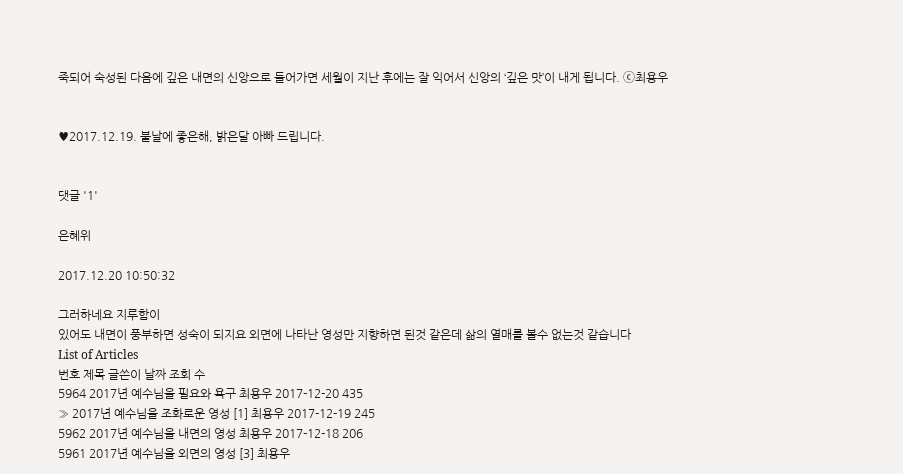죽되어 숙성된 다음에 깊은 내면의 신앙으로 들어가면 세월이 지난 후에는 잘 익어서 신앙의 ‘깊은 맛’이 내게 됩니다. ⓒ최용우


♥2017.12.19. 불날에 좋은해, 밝은달 아빠 드립니다.


댓글 '1'

은혜위

2017.12.20 10:50:32

그러하네요 지루함이
있어도 내면이 풍부하면 성숙이 되지요 외면에 나타난 영성만 지향하면 된것 같은데 삶의 열매를 볼수 없는것 같습니다
List of Articles
번호 제목 글쓴이 날짜 조회 수
5964 2017년 예수님을 필요와 욕구 최용우 2017-12-20 435
» 2017년 예수님을 조화로운 영성 [1] 최용우 2017-12-19 245
5962 2017년 예수님을 내면의 영성 최용우 2017-12-18 206
5961 2017년 예수님을 외면의 영성 [3] 최용우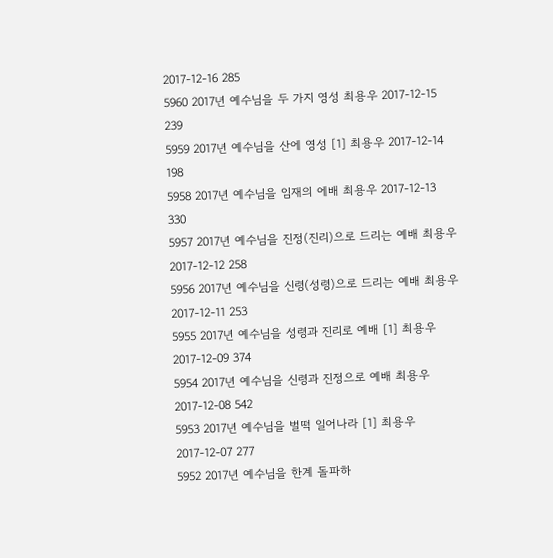2017-12-16 285
5960 2017년 예수님을 두 가지 영성 최용우 2017-12-15 239
5959 2017년 예수님을 산에 영성 [1] 최용우 2017-12-14 198
5958 2017년 예수님을 임재의 에배 최용우 2017-12-13 330
5957 2017년 예수님을 진정(진리)으로 드리는 예배 최용우 2017-12-12 258
5956 2017년 예수님을 신령(성령)으로 드리는 예배 최용우 2017-12-11 253
5955 2017년 예수님을 성령과 진리로 예배 [1] 최용우 2017-12-09 374
5954 2017년 예수님을 신령과 진정으로 예배 최용우 2017-12-08 542
5953 2017년 예수님을 벌떡 일어나라 [1] 최용우 2017-12-07 277
5952 2017년 예수님을 한계 돌파하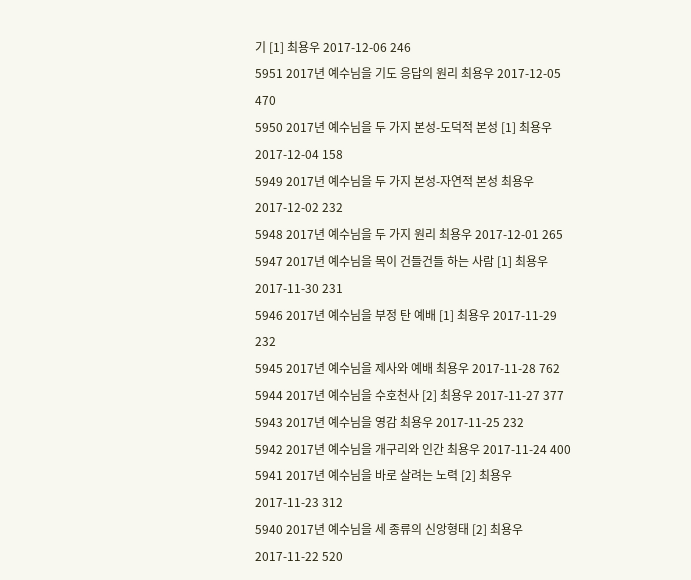기 [1] 최용우 2017-12-06 246
5951 2017년 예수님을 기도 응답의 원리 최용우 2017-12-05 470
5950 2017년 예수님을 두 가지 본성-도덕적 본성 [1] 최용우 2017-12-04 158
5949 2017년 예수님을 두 가지 본성-자연적 본성 최용우 2017-12-02 232
5948 2017년 예수님을 두 가지 원리 최용우 2017-12-01 265
5947 2017년 예수님을 목이 건들건들 하는 사람 [1] 최용우 2017-11-30 231
5946 2017년 예수님을 부정 탄 예배 [1] 최용우 2017-11-29 232
5945 2017년 예수님을 제사와 예배 최용우 2017-11-28 762
5944 2017년 예수님을 수호천사 [2] 최용우 2017-11-27 377
5943 2017년 예수님을 영감 최용우 2017-11-25 232
5942 2017년 예수님을 개구리와 인간 최용우 2017-11-24 400
5941 2017년 예수님을 바로 살려는 노력 [2] 최용우 2017-11-23 312
5940 2017년 예수님을 세 종류의 신앙형태 [2] 최용우 2017-11-22 520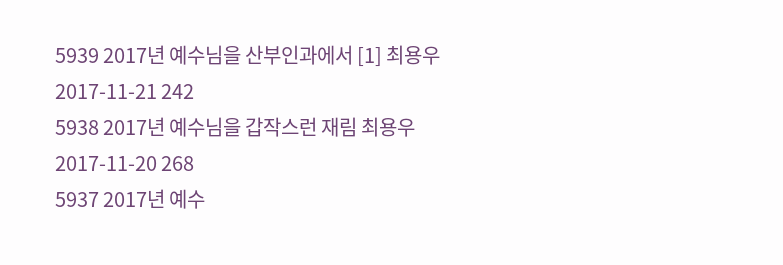5939 2017년 예수님을 산부인과에서 [1] 최용우 2017-11-21 242
5938 2017년 예수님을 갑작스런 재림 최용우 2017-11-20 268
5937 2017년 예수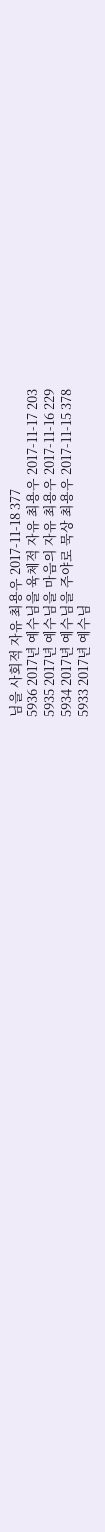님을 사회적 자유 최용우 2017-11-18 377
5936 2017년 예수님을 육체적 자유 최용우 2017-11-17 203
5935 2017년 예수님을 마음의 자유 최용우 2017-11-16 229
5934 2017년 예수님을 주야로 묵상 최용우 2017-11-15 378
5933 2017년 예수님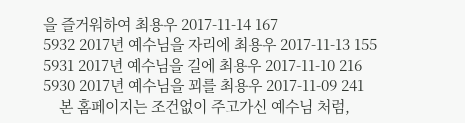을 즐거워하여 최용우 2017-11-14 167
5932 2017년 예수님을 자리에 최용우 2017-11-13 155
5931 2017년 예수님을 길에 최용우 2017-11-10 216
5930 2017년 예수님을 꾀를 최용우 2017-11-09 241
    본 홈페이지는 조건없이 주고가신 예수님 처럼,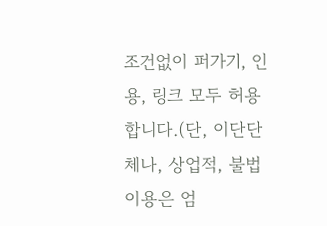조건없이 퍼가기, 인용, 링크 모두 허용합니다.(단, 이단단체나, 상업적, 불법이용은 엄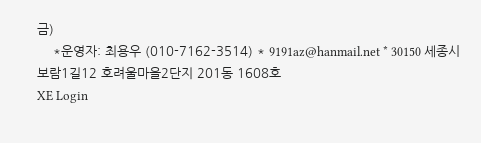금)
    *운영자: 최용우 (010-7162-3514) * 9191az@hanmail.net * 30150 세종시 보람1길12 호려울마을2단지 201동 1608호
XE Login